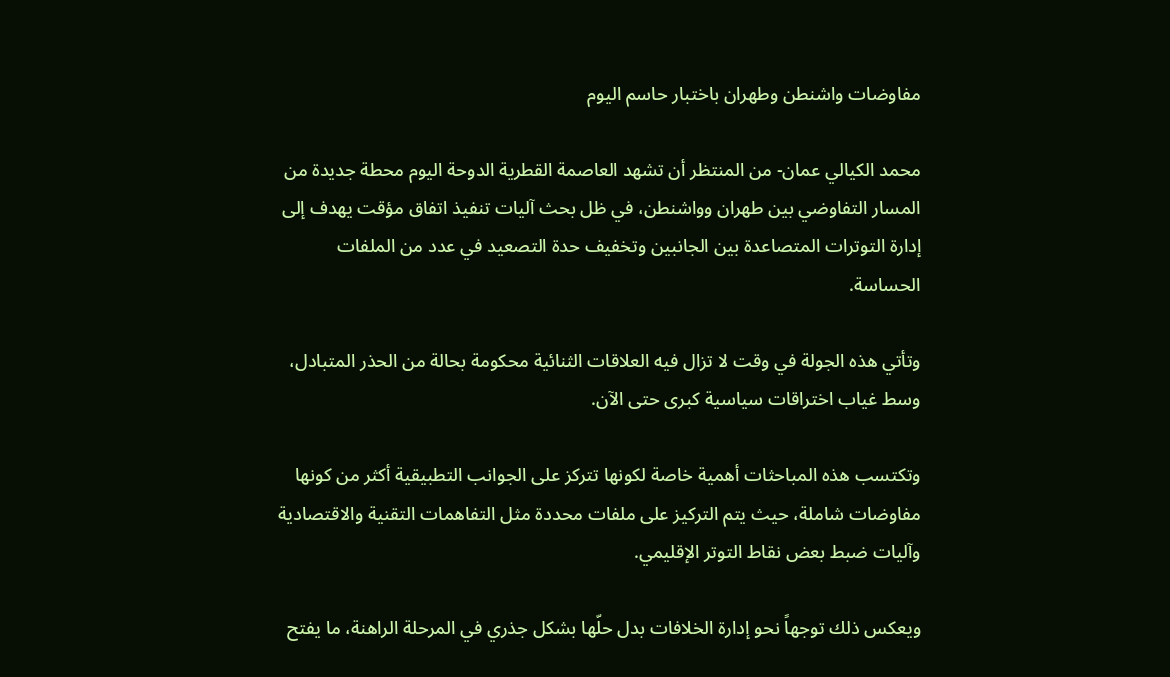مفاوضات واشنطن وطهران باختبار حاسم اليوم

محمد الكيالي عمان- من المنتظر أن تشهد العاصمة القطرية الدوحة اليوم محطة جديدة من المسار التفاوضي بين طهران وواشنطن، في ظل بحث آليات تنفيذ اتفاق مؤقت يهدف إلى إدارة التوترات المتصاعدة بين الجانبين وتخفيف حدة التصعيد في عدد من الملفات الحساسة.

وتأتي هذه الجولة في وقت لا تزال فيه العلاقات الثنائية محكومة بحالة من الحذر المتبادل، وسط غياب اختراقات سياسية كبرى حتى الآن.

وتكتسب هذه المباحثات أهمية خاصة لكونها تتركز على الجوانب التطبيقية أكثر من كونها مفاوضات شاملة، حيث يتم التركيز على ملفات محددة مثل التفاهمات التقنية والاقتصادية وآليات ضبط بعض نقاط التوتر الإقليمي.

ويعكس ذلك توجهاً نحو إدارة الخلافات بدل حلّها بشكل جذري في المرحلة الراهنة، ما يفتح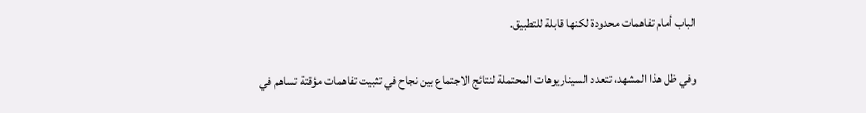الباب أمام تفاهمات محدودة لكنها قابلة للتطبيق.

وفي ظل هذا المشهد، تتعدد السيناريوهات المحتملة لنتائج الاجتماع بين نجاح في تثبيت تفاهمات مؤقتة تساهم في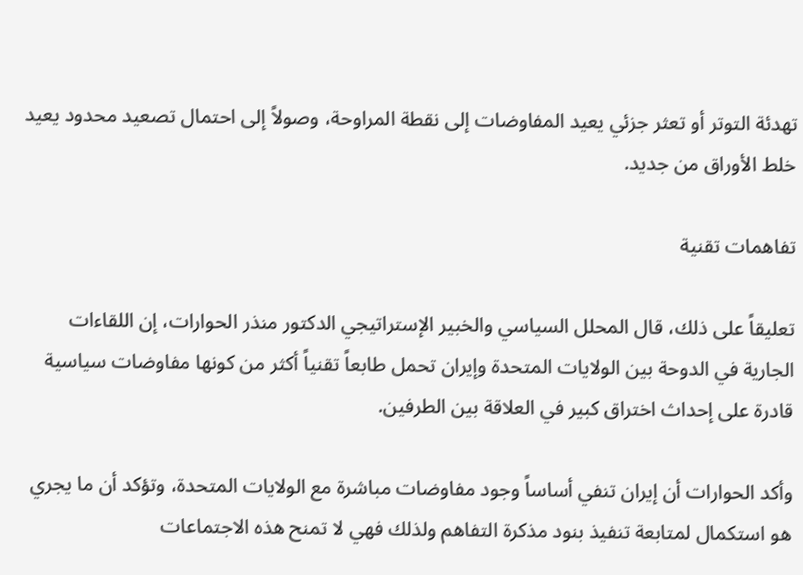تهدئة التوتر أو تعثر جزئي يعيد المفاوضات إلى نقطة المراوحة، وصولاً إلى احتمال تصعيد محدود يعيد خلط الأوراق من جديد.

تفاهمات تقنية

تعليقاً على ذلك، قال المحلل السياسي والخبير الإستراتيجي الدكتور منذر الحوارات، إن اللقاءات الجارية في الدوحة بين الولايات المتحدة وإيران تحمل طابعاً تقنياً أكثر من كونها مفاوضات سياسية قادرة على إحداث اختراق كبير في العلاقة بين الطرفين.

وأكد الحوارات أن إيران تنفي أساساً وجود مفاوضات مباشرة مع الولايات المتحدة، وتؤكد أن ما يجري هو استكمال لمتابعة تنفيذ بنود مذكرة التفاهم ولذلك فهي لا تمنح هذه الاجتماعات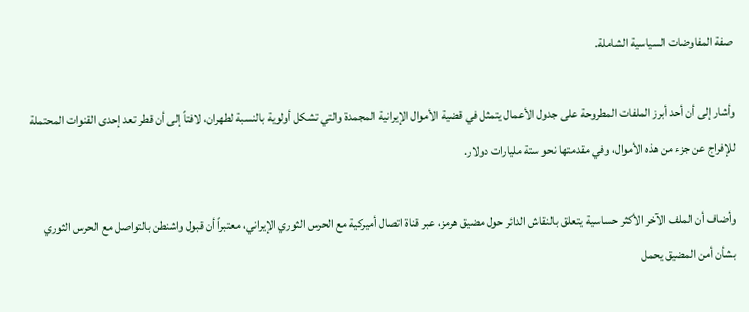صفة المفاوضات السياسية الشاملة.

وأشار إلى أن أحد أبرز الملفات المطروحة على جدول الأعمال يتمثل في قضية الأموال الإيرانية المجمدة والتي تشكل أولوية بالنسبة لطهران، لافتاً إلى أن قطر تعد إحدى القنوات المحتملة للإفراج عن جزء من هذه الأموال، وفي مقدمتها نحو ستة مليارات دولار.

وأضاف أن الملف الآخر الأكثر حساسية يتعلق بالنقاش الدائر حول مضيق هرمز، عبر قناة اتصال أميركية مع الحرس الثوري الإيراني، معتبراً أن قبول واشنطن بالتواصل مع الحرس الثوري بشأن أمن المضيق يحمل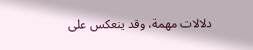دلالات مهمة، وقد ينعكس على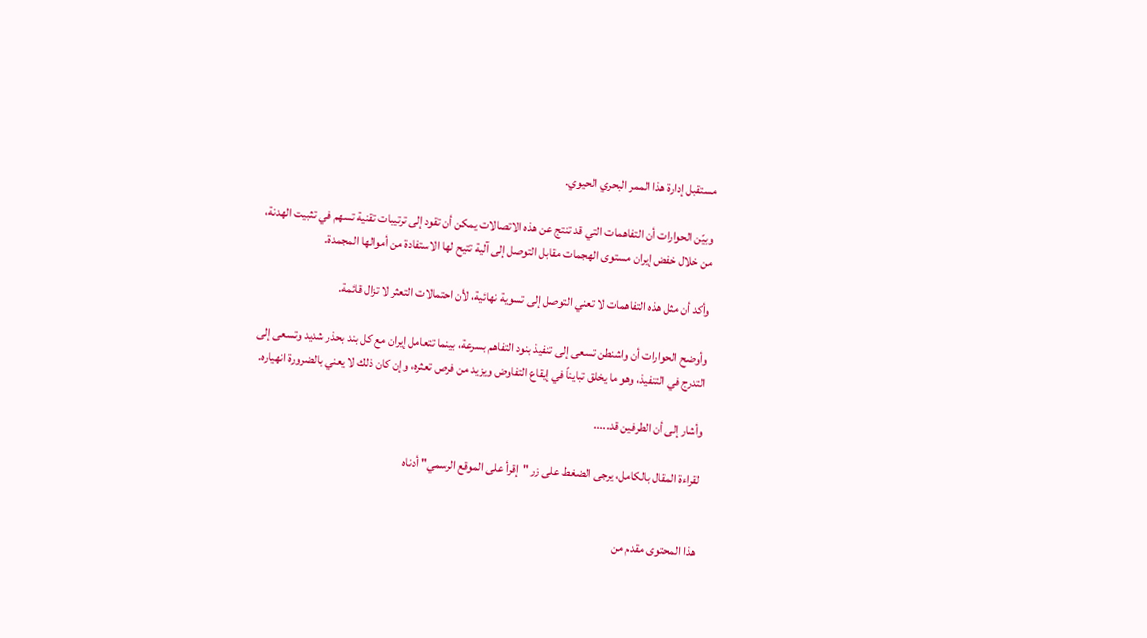مستقبل إدارة هذا الممر البحري الحيوي.

وبيّن الحوارات أن التفاهمات التي قد تنتج عن هذه الاتصالات يمكن أن تقود إلى ترتيبات تقنية تسهم في تثبيت الهدنة، من خلال خفض إيران مستوى الهجمات مقابل التوصل إلى آلية تتيح لها الاستفادة من أموالها المجمدة.

وأكد أن مثل هذه التفاهمات لا تعني التوصل إلى تسوية نهائية، لأن احتمالات التعثر لا تزال قائمة.

وأوضح الحوارات أن واشنطن تسعى إلى تنفيذ بنود التفاهم بسرعة، بينما تتعامل إيران مع كل بند بحذر شديد وتسعى إلى التدرج في التنفيذ، وهو ما يخلق تبايناً في إيقاع التفاوض ويزيد من فرص تعثره، وإن كان ذلك لا يعني بالضرورة انهياره.

وأشار إلى أن الطرفين قد.....

لقراءة المقال بالكامل، يرجى الضغط على زر "إقرأ على الموقع الرسمي" أدناه


هذا المحتوى مقدم من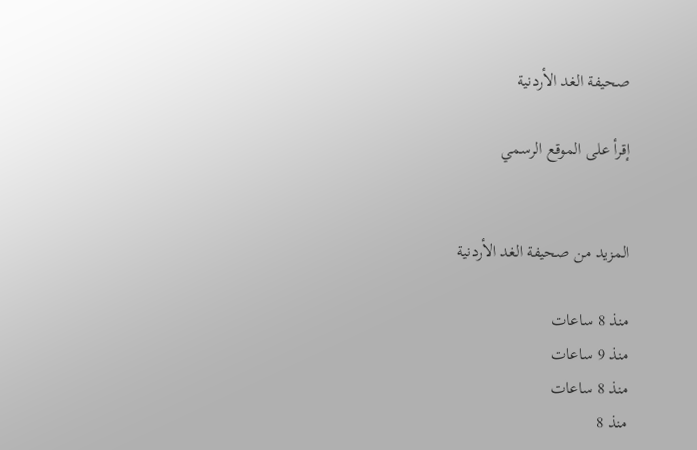صحيفة الغد الأردنية

إقرأ على الموقع الرسمي


المزيد من صحيفة الغد الأردنية

منذ 8 ساعات
منذ 9 ساعات
منذ 8 ساعات
منذ 8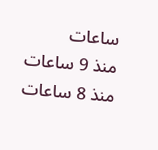ساعات
منذ 9 ساعات
منذ 8 ساعات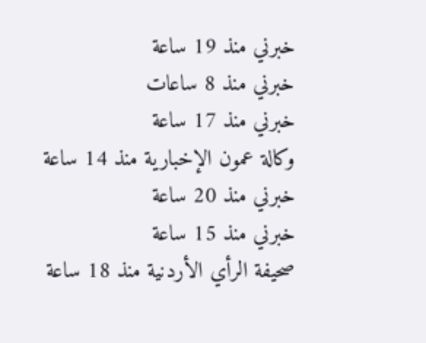خبرني منذ 19 ساعة
خبرني منذ 8 ساعات
خبرني منذ 17 ساعة
وكالة عمون الإخبارية منذ 14 ساعة
خبرني منذ 20 ساعة
خبرني منذ 15 ساعة
صحيفة الرأي الأردنية منذ 18 ساعة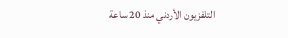التلفزيون الأردني منذ 20 ساعة